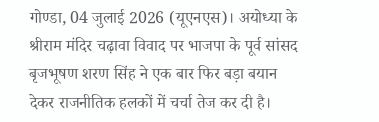गोण्डा, 04 जुलाई 2026 (यूएनएस)। अयोध्या के श्रीराम मंदिर चढ़ावा विवाद पर भाजपा के पूर्व सांसद बृजभूषण शरण सिंह ने एक बार फिर बड़ा बयान देकर राजनीतिक हलकों में चर्चा तेज कर दी है।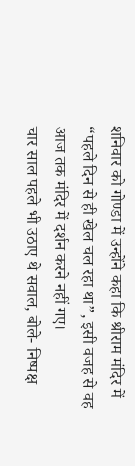शनिवार को गोण्डा में उन्होंने कहा कि श्रीराम मंदिर में “पहले दिन से ही खेल चल रहा था”, इसी वजह से वह आज तक मंदिर में दर्शन करने नहीं गए।
चार साल पहले भी उठाए थे सवाल, बोले- निष्पक्ष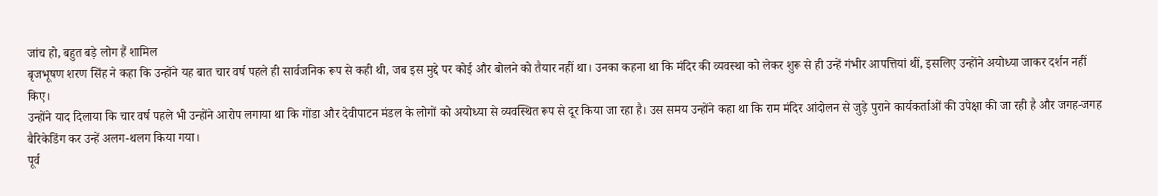जांच हो, बहुत बड़े लोग हैं शामिल
बृजभूषण शरण सिंह ने कहा कि उन्होंने यह बात चार वर्ष पहले ही सार्वजनिक रूप से कही थी, जब इस मुद्दे पर कोई और बोलने को तैयार नहीं था। उनका कहना था कि मंदिर की व्यवस्था को लेकर शुरू से ही उन्हें गंभीर आपत्तियां थीं, इसलिए उन्होंने अयोध्या जाकर दर्शन नहीं किए।
उन्होंने याद दिलाया कि चार वर्ष पहले भी उन्होंने आरोप लगाया था कि गोंडा और देवीपाटन मंडल के लोगों को अयोध्या से व्यवस्थित रूप से दूर किया जा रहा है। उस समय उन्होंने कहा था कि राम मंदिर आंदोलन से जुड़े पुराने कार्यकर्ताओं की उपेक्षा की जा रही है और जगह-जगह बैरिकेडिंग कर उन्हें अलग-थलग किया गया।
पूर्व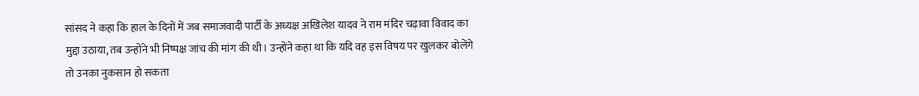सांसद ने कहा कि हाल के दिनों में जब समाजवादी पार्टी के अध्यक्ष अखिलेश यादव ने राम मंदिर चढ़ावा विवाद का मुद्दा उठाया, तब उन्होंने भी निष्पक्ष जांच की मांग की थी। उन्होंने कहा था कि यदि वह इस विषय पर खुलकर बोलेंगे तो उनका नुकसान हो सकता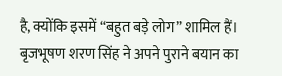है, क्योंकि इसमें “बहुत बड़े लोग” शामिल हैं।
बृजभूषण शरण सिंह ने अपने पुराने बयान का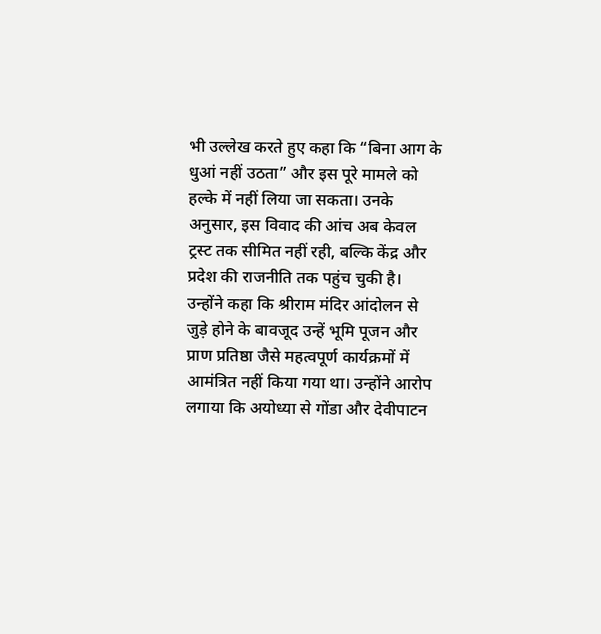भी उल्लेख करते हुए कहा कि “बिना आग के धुआं नहीं उठता” और इस पूरे मामले को हल्के में नहीं लिया जा सकता। उनके अनुसार, इस विवाद की आंच अब केवल ट्रस्ट तक सीमित नहीं रही, बल्कि केंद्र और प्रदेश की राजनीति तक पहुंच चुकी है।
उन्होंने कहा कि श्रीराम मंदिर आंदोलन से जुड़े होने के बावजूद उन्हें भूमि पूजन और प्राण प्रतिष्ठा जैसे महत्वपूर्ण कार्यक्रमों में आमंत्रित नहीं किया गया था। उन्होंने आरोप लगाया कि अयोध्या से गोंडा और देवीपाटन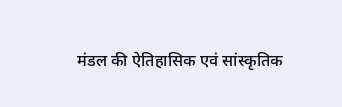मंडल की ऐतिहासिक एवं सांस्कृतिक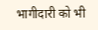भागीदारी को भी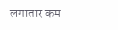लगातार कम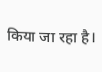किया जा रहा है।